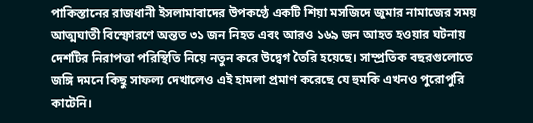পাকিস্তানের রাজধানী ইসলামাবাদের উপকণ্ঠে একটি শিয়া মসজিদে জুমার নামাজের সময় আত্মঘাতী বিস্ফোরণে অন্তত ৩১ জন নিহত এবং আরও ১৬৯ জন আহত হওয়ার ঘটনায় দেশটির নিরাপত্তা পরিস্থিতি নিয়ে নতুন করে উদ্বেগ তৈরি হয়েছে। সাম্প্রতিক বছরগুলোতে জঙ্গি দমনে কিছু সাফল্য দেখালেও এই হামলা প্রমাণ করেছে যে হুমকি এখনও পুরোপুরি কাটেনি।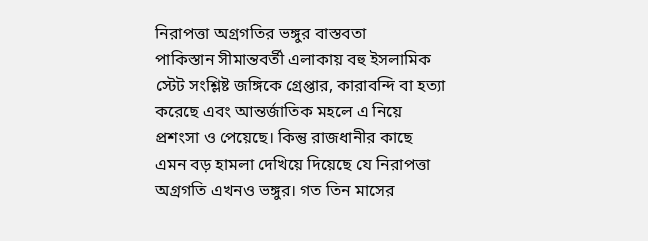নিরাপত্তা অগ্রগতির ভঙ্গুর বাস্তবতা
পাকিস্তান সীমান্তবর্তী এলাকায় বহু ইসলামিক স্টেট সংশ্লিষ্ট জঙ্গিকে গ্রেপ্তার, কারাবন্দি বা হত্যা করেছে এবং আন্তর্জাতিক মহলে এ নিয়ে প্রশংসা ও পেয়েছে। কিন্তু রাজধানীর কাছে এমন বড় হামলা দেখিয়ে দিয়েছে যে নিরাপত্তা অগ্রগতি এখনও ভঙ্গুর। গত তিন মাসের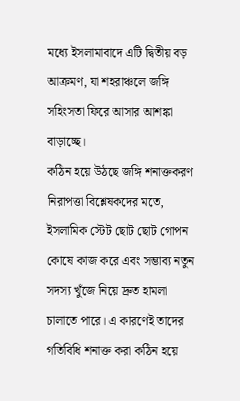মধ্যে ইসলামাবাদে এটি দ্বিতীয় বড় আক্রমণ, যা শহরাঞ্চলে জঙ্গি সহিংসতা ফিরে আসার আশঙ্কা বাড়াচ্ছে।
কঠিন হয়ে উঠছে জঙ্গি শনাক্তকরণ
নিরাপত্তা বিশ্লেষকদের মতে, ইসলামিক স্টেট ছোট ছোট গোপন কোষে কাজ করে এবং সম্ভাব্য নতুন সদস্য খুঁজে নিয়ে দ্রুত হামলা চালাতে পারে। এ কারণেই তাদের গতিবিধি শনাক্ত করা কঠিন হয়ে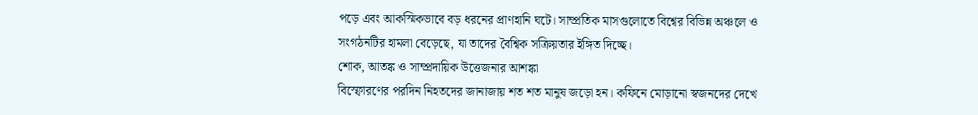পড়ে এবং আকস্মিকভাবে বড় ধরনের প্রাণহানি ঘটে। সাম্প্রতিক মাসগুলোতে বিশ্বের বিভিন্ন অঞ্চলে ও সংগঠনটির হামলা বেড়েছে, যা তাদের বৈশ্বিক সক্রিয়তার ইঙ্গিত দিচ্ছে।
শোক, আতঙ্ক ও সাম্প্রদায়িক উত্তেজনার আশঙ্কা
বিস্ফোরণের পরদিন নিহতদের জানাজায় শত শত মানুষ জড়ো হন। কফিনে মোড়ানো স্বজনদের দেখে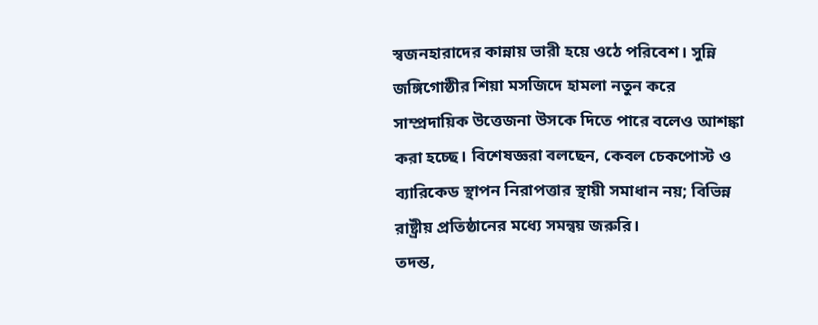স্বজনহারাদের কান্নায় ভারী হয়ে ওঠে পরিবেশ। সুন্নি জঙ্গিগোষ্ঠীর শিয়া মসজিদে হামলা নতুন করে সাম্প্রদায়িক উত্তেজনা উসকে দিতে পারে বলেও আশঙ্কা করা হচ্ছে। বিশেষজ্ঞরা বলছেন, কেবল চেকপোস্ট ও ব্যারিকেড স্থাপন নিরাপত্তার স্থায়ী সমাধান নয়; বিভিন্ন রাষ্ট্রীয় প্রতিষ্ঠানের মধ্যে সমন্বয় জরুরি।
তদন্ত,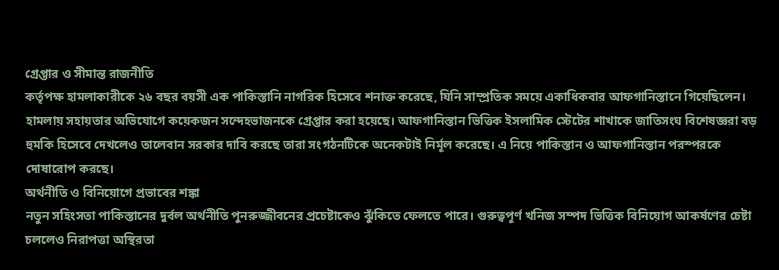গ্রেপ্তার ও সীমান্ত রাজনীতি
কর্তৃপক্ষ হামলাকারীকে ২৬ বছর বয়সী এক পাকিস্তানি নাগরিক হিসেবে শনাক্ত করেছে, যিনি সাম্প্রতিক সময়ে একাধিকবার আফগানিস্তানে গিয়েছিলেন। হামলায় সহায়তার অভিযোগে কয়েকজন সন্দেহভাজনকে গ্রেপ্তার করা হয়েছে। আফগানিস্তান ভিত্তিক ইসলামিক স্টেটের শাখাকে জাতিসংঘ বিশেষজ্ঞরা বড় হুমকি হিসেবে দেখলেও তালেবান সরকার দাবি করছে তারা সংগঠনটিকে অনেকটাই নির্মূল করেছে। এ নিয়ে পাকিস্তান ও আফগানিস্তান পরস্পরকে দোষারোপ করছে।
অর্থনীতি ও বিনিয়োগে প্রভাবের শঙ্কা
নতুন সহিংসতা পাকিস্তানের দুর্বল অর্থনীতি পুনরুজ্জীবনের প্রচেষ্টাকেও ঝুঁকিতে ফেলতে পারে। গুরুত্বপূর্ণ খনিজ সম্পদ ভিত্তিক বিনিয়োগ আকর্ষণের চেষ্টা চললেও নিরাপত্তা অস্থিরতা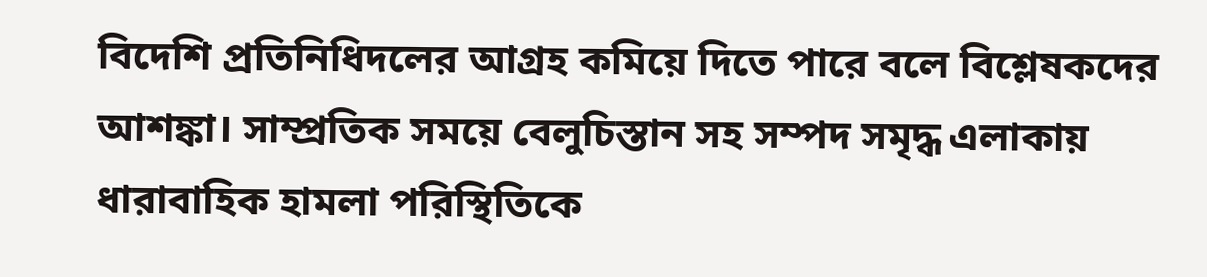বিদেশি প্রতিনিধিদলের আগ্রহ কমিয়ে দিতে পারে বলে বিশ্লেষকদের আশঙ্কা। সাম্প্রতিক সময়ে বেলুচিস্তান সহ সম্পদ সমৃদ্ধ এলাকায় ধারাবাহিক হামলা পরিস্থিতিকে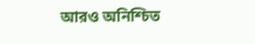আরও অনিশ্চিত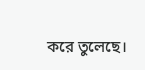করে তুলেছে।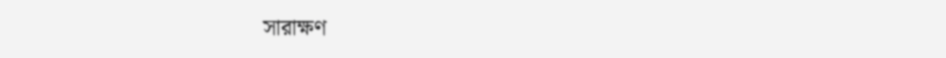সারাক্ষণ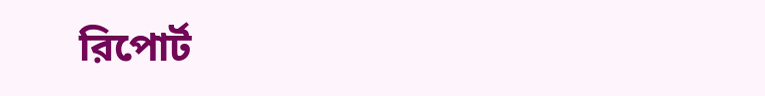রিপোর্ট